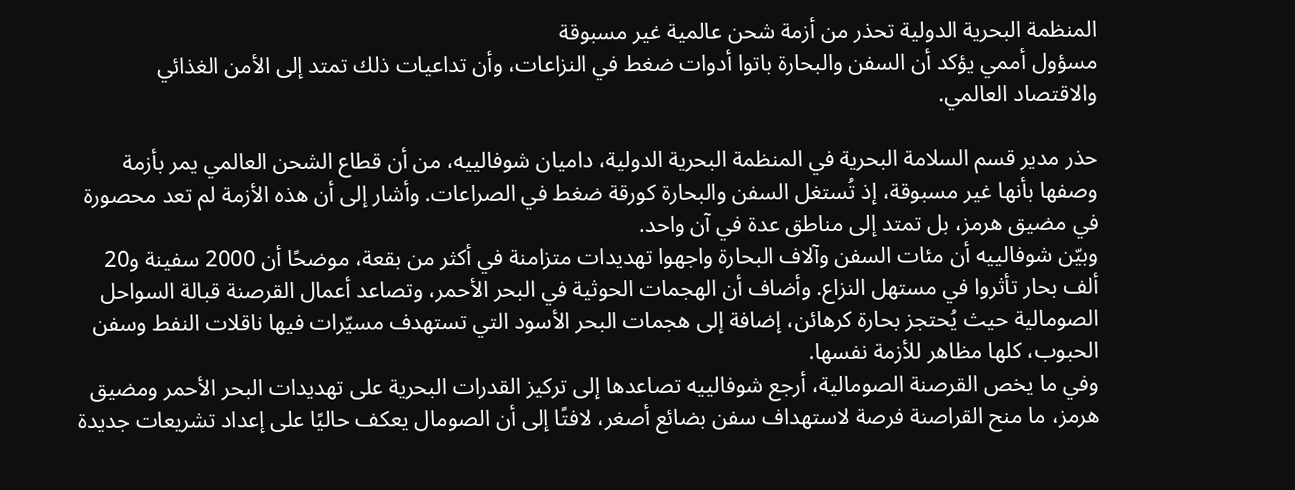المنظمة البحرية الدولية تحذر من أزمة شحن عالمية غير مسبوقة
مسؤول أممي يؤكد أن السفن والبحارة باتوا أدوات ضغط في النزاعات، وأن تداعيات ذلك تمتد إلى الأمن الغذائي والاقتصاد العالمي.

حذر مدير قسم السلامة البحرية في المنظمة البحرية الدولية، داميان شوفالييه، من أن قطاع الشحن العالمي يمر بأزمة وصفها بأنها غير مسبوقة، إذ تُستغل السفن والبحارة كورقة ضغط في الصراعات. وأشار إلى أن هذه الأزمة لم تعد محصورة في مضيق هرمز، بل تمتد إلى مناطق عدة في آن واحد.
وبيّن شوفالييه أن مئات السفن وآلاف البحارة واجهوا تهديدات متزامنة في أكثر من بقعة، موضحًا أن 2000 سفينة و20 ألف بحار تأثروا في مستهل النزاع. وأضاف أن الهجمات الحوثية في البحر الأحمر، وتصاعد أعمال القرصنة قبالة السواحل الصومالية حيث يُحتجز بحارة كرهائن، إضافة إلى هجمات البحر الأسود التي تستهدف مسيّرات فيها ناقلات النفط وسفن الحبوب، كلها مظاهر للأزمة نفسها.
وفي ما يخص القرصنة الصومالية، أرجع شوفالييه تصاعدها إلى تركيز القدرات البحرية على تهديدات البحر الأحمر ومضيق هرمز، ما منح القراصنة فرصة لاستهداف سفن بضائع أصغر، لافتًا إلى أن الصومال يعكف حاليًا على إعداد تشريعات جديدة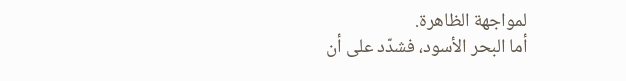لمواجهة الظاهرة.
أما البحر الأسود، فشدّد على أن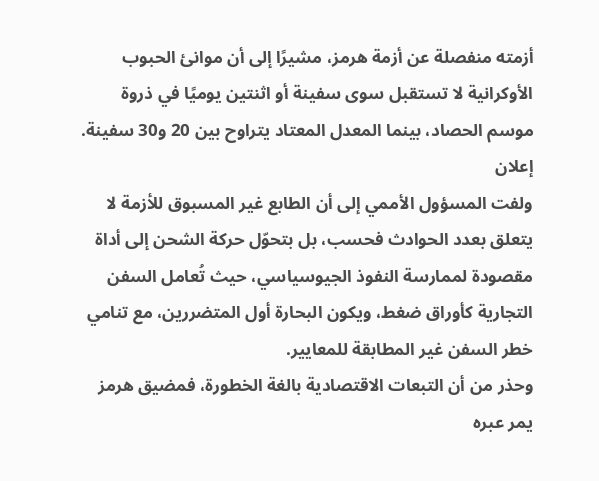أزمته منفصلة عن أزمة هرمز، مشيرًا إلى أن موانئ الحبوب الأوكرانية لا تستقبل سوى سفينة أو اثنتين يوميًا في ذروة موسم الحصاد، بينما المعدل المعتاد يتراوح بين 20 و30 سفينة.
إعلان
ولفت المسؤول الأممي إلى أن الطابع غير المسبوق للأزمة لا يتعلق بعدد الحوادث فحسب، بل بتحوّل حركة الشحن إلى أداة مقصودة لممارسة النفوذ الجيوسياسي، حيث تُعامل السفن التجارية كأوراق ضغط، ويكون البحارة أول المتضررين، مع تنامي خطر السفن غير المطابقة للمعايير.
وحذر من أن التبعات الاقتصادية بالغة الخطورة، فمضيق هرمز يمر عبره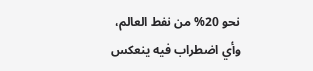نحو 20% من نفط العالم، وأي اضطراب فيه ينعكس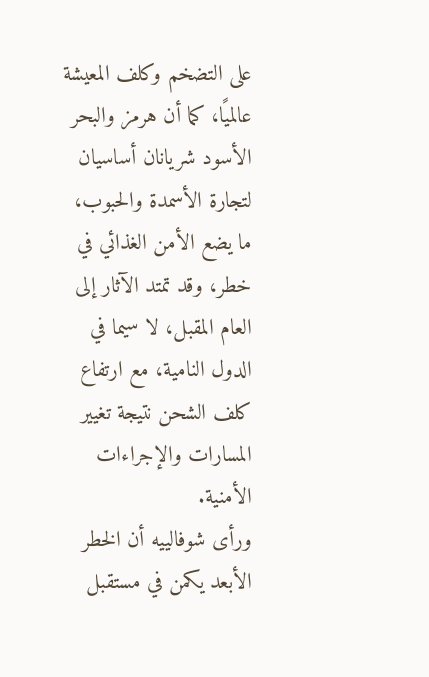على التضخم وكلف المعيشة عالميًا، كما أن هرمز والبحر الأسود شريانان أساسيان لتجارة الأسمدة والحبوب، ما يضع الأمن الغذائي في خطر، وقد تمتد الآثار إلى العام المقبل، لا سيما في الدول النامية، مع ارتفاع كلف الشحن نتيجة تغيير المسارات والإجراءات الأمنية.
ورأى شوفالييه أن الخطر الأبعد يكمن في مستقبل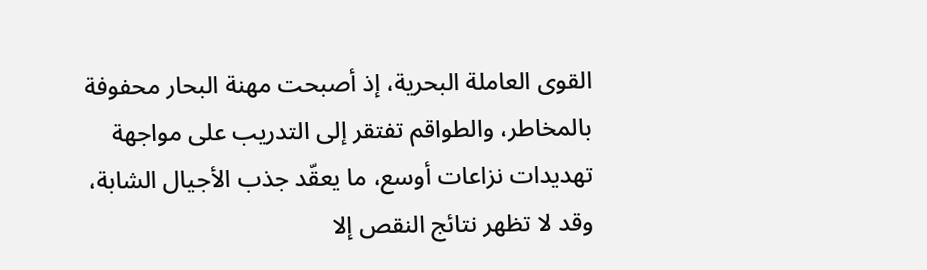القوى العاملة البحرية، إذ أصبحت مهنة البحار محفوفة بالمخاطر، والطواقم تفتقر إلى التدريب على مواجهة تهديدات نزاعات أوسع، ما يعقّد جذب الأجيال الشابة، وقد لا تظهر نتائج النقص إلا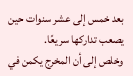بعد خمس إلى عشر سنوات حين يصعب تداركها سريعًا.
وخلص إلى أن المخرج يكمن في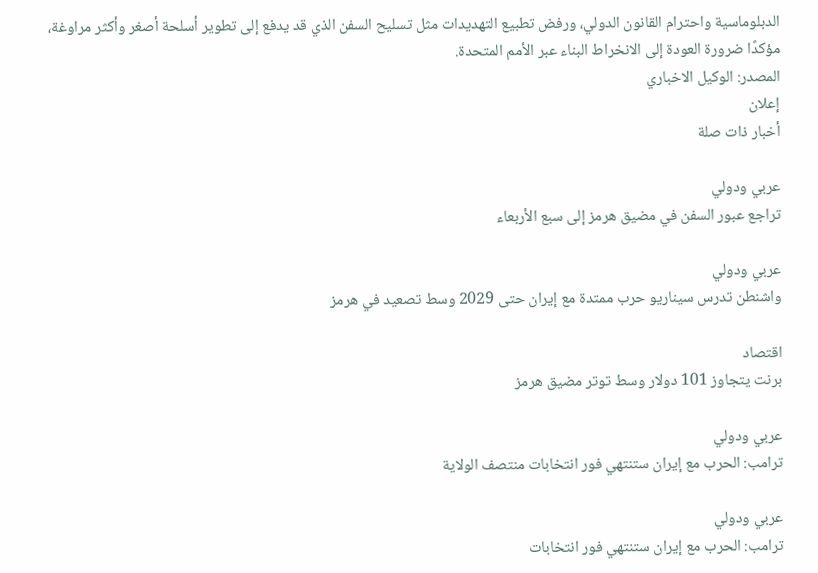الدبلوماسية واحترام القانون الدولي، ورفض تطبيع التهديدات مثل تسليح السفن الذي قد يدفع إلى تطوير أسلحة أصغر وأكثر مراوغة، مؤكدًا ضرورة العودة إلى الانخراط البناء عبر الأمم المتحدة.
المصدر: الوكيل الاخباري
إعلان
أخبار ذات صلة

عربي ودولي
تراجع عبور السفن في مضيق هرمز إلى سبع الأربعاء

عربي ودولي
واشنطن تدرس سيناريو حرب ممتدة مع إيران حتى 2029 وسط تصعيد في هرمز

اقتصاد
برنت يتجاوز 101 دولار وسط توتر مضيق هرمز

عربي ودولي
ترامب: الحرب مع إيران ستنتهي فور انتخابات منتصف الولاية

عربي ودولي
ترامب: الحرب مع إيران ستنتهي فور انتخابات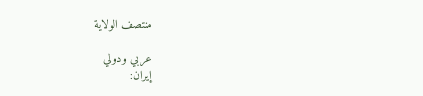منتصف الولاية

عربي ودولي
إيران: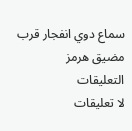سماع دوي انفجار قرب مضيق هرمز
التعليقات
لا تعليقات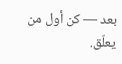بعد — كن أول من يعلّق.